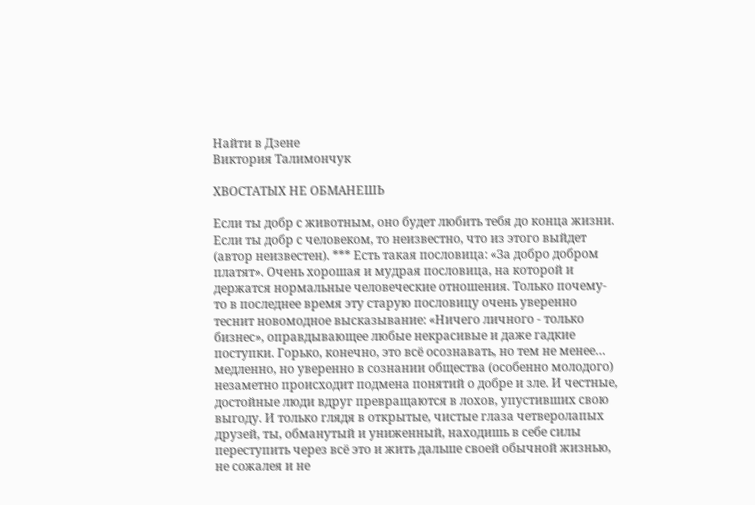Найти в Дзене
Виктория Талимончук

ХВОСТАТЫХ НЕ ОБМАНЕШЬ

Если ты добр с животным, оно будет любить тебя до конца жизни. Если ты добр с человеком, то неизвестно, что из этого выйдет (автор неизвестен). *** Есть такая пословица: «За добро добром платят». Очень хорошая и мудрая пословица, на которой и держатся нормальные человеческие отношения. Только почему-то в последнее время эту старую пословицу очень уверенно теснит новомодное высказывание: «Ничего личного - только бизнес», оправдывающее любые некрасивые и даже гадкие поступки. Горько, конечно, это всё осознавать, но тем не менее… медленно, но уверенно в сознании общества (особенно молодого) незаметно происходит подмена понятий о добре и зле. И честные, достойные люди вдруг превращаются в лохов, упустивших свою выгоду. И только глядя в открытые, чистые глаза четверолапых друзей, ты, обманутый и униженный, находишь в себе силы переступить через всё это и жить дальше своей обычной жизнью, не сожалея и не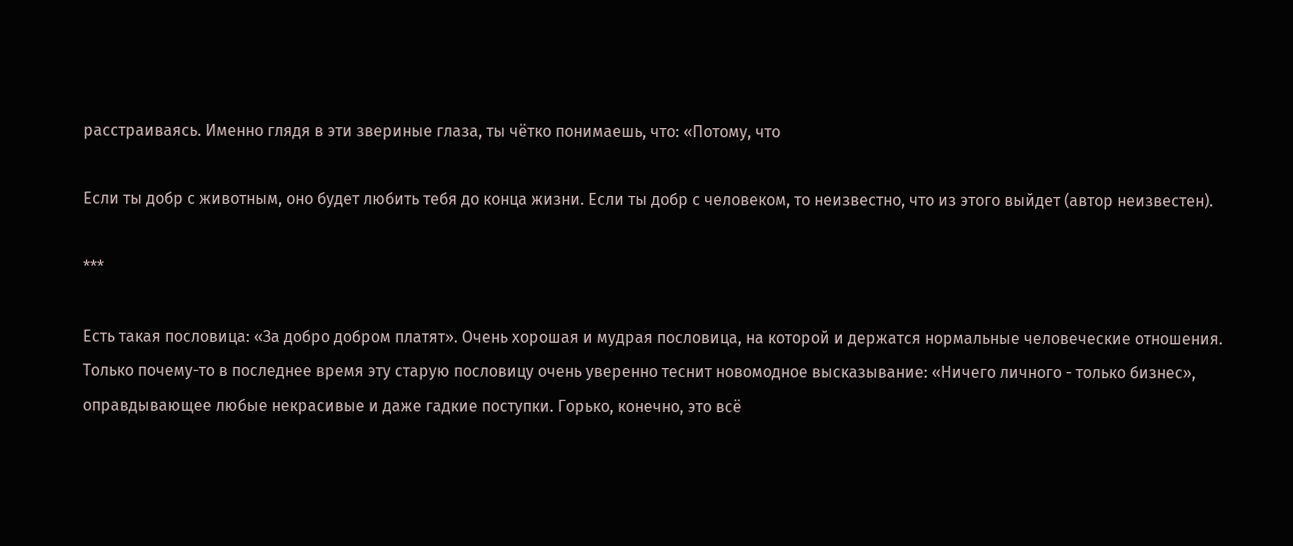расстраиваясь. Именно глядя в эти звериные глаза, ты чётко понимаешь, что: «Потому, что

Если ты добр с животным, оно будет любить тебя до конца жизни. Если ты добр с человеком, то неизвестно, что из этого выйдет (автор неизвестен).

***

Есть такая пословица: «За добро добром платят». Очень хорошая и мудрая пословица, на которой и держатся нормальные человеческие отношения. Только почему-то в последнее время эту старую пословицу очень уверенно теснит новомодное высказывание: «Ничего личного - только бизнес», оправдывающее любые некрасивые и даже гадкие поступки. Горько, конечно, это всё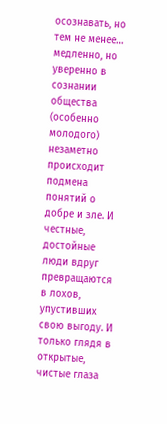осознавать, но тем не менее… медленно, но уверенно в сознании общества (особенно молодого) незаметно происходит подмена понятий о добре и зле. И честные, достойные люди вдруг превращаются в лохов, упустивших свою выгоду. И только глядя в открытые, чистые глаза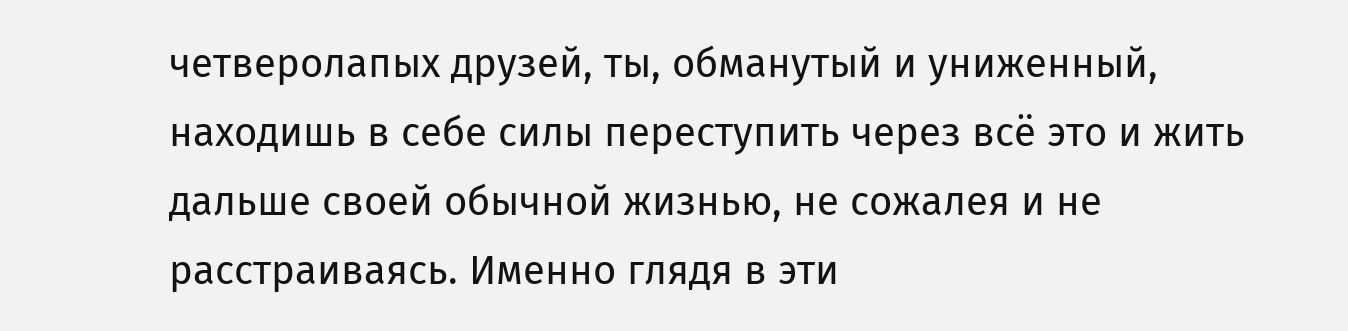четверолапых друзей, ты, обманутый и униженный, находишь в себе силы переступить через всё это и жить дальше своей обычной жизнью, не сожалея и не расстраиваясь. Именно глядя в эти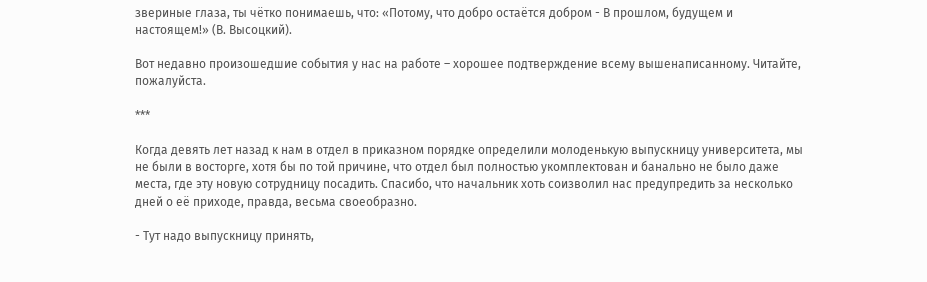звериные глаза, ты чётко понимаешь, что: «Потому, что добро остаётся добром - В прошлом, будущем и настоящем!» (В. Высоцкий).

Вот недавно произошедшие события у нас на работе – хорошее подтверждение всему вышенаписанному. Читайте, пожалуйста.

***

Когда девять лет назад к нам в отдел в приказном порядке определили молоденькую выпускницу университета, мы не были в восторге, хотя бы по той причине, что отдел был полностью укомплектован и банально не было даже места, где эту новую сотрудницу посадить. Спасибо, что начальник хоть соизволил нас предупредить за несколько дней о её приходе, правда, весьма своеобразно.

- Тут надо выпускницу принять,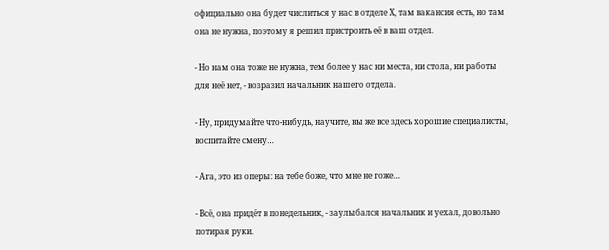официально она будет числиться у нас в отделе Х, там вакансия есть, но там она не нужна, поэтому я решил пристроить её в ваш отдел.

- Но нам она тоже не нужна, тем более у нас ни места, ни стола, ни работы для неё нет, - возразил начальник нашего отдела.

- Ну, придумайте что-нибудь, научите, вы же все здесь хорошие специалисты, воспитайте смену…

- Ага, это из оперы: на тебе боже, что мне не гоже…

- Всё, она придёт в понедельник, - заулыбался начальник и уехал, довольно потирая руки.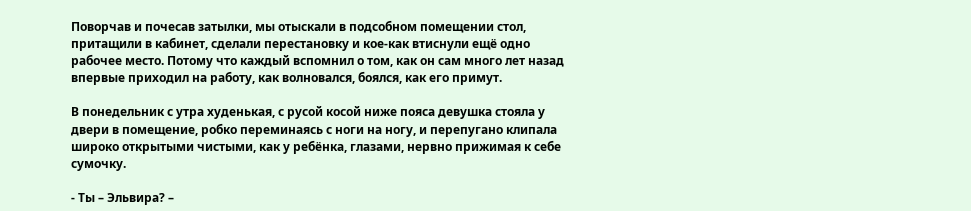Поворчав и почесав затылки, мы отыскали в подсобном помещении стол, притащили в кабинет, сделали перестановку и кое-как втиснули ещё одно рабочее место. Потому что каждый вспомнил о том, как он сам много лет назад впервые приходил на работу, как волновался, боялся, как его примут.

В понедельник с утра худенькая, с русой косой ниже пояса девушка стояла у двери в помещение, робко переминаясь с ноги на ногу, и перепугано клипала широко открытыми чистыми, как у ребёнка, глазами, нервно прижимая к себе сумочку.

- Ты – Эльвира? –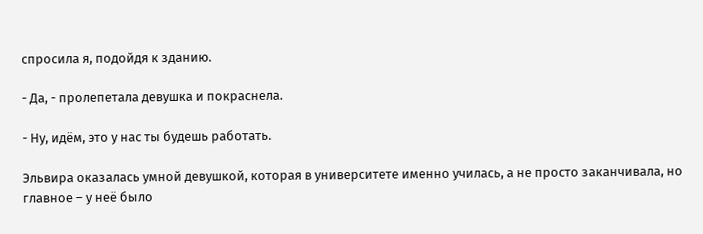спросила я, подойдя к зданию.

- Да, - пролепетала девушка и покраснела.

- Ну, идём, это у нас ты будешь работать.

Эльвира оказалась умной девушкой, которая в университете именно училась, а не просто заканчивала, но главное – у неё было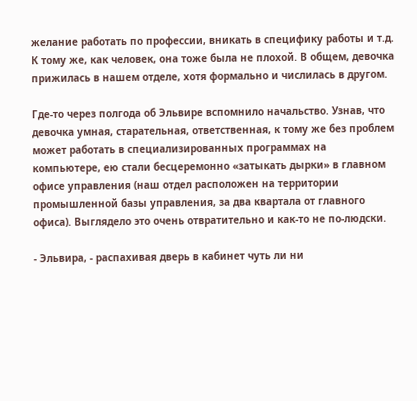желание работать по профессии, вникать в специфику работы и т.д. К тому же, как человек, она тоже была не плохой. В общем, девочка прижилась в нашем отделе, хотя формально и числилась в другом.

Где-то через полгода об Эльвире вспомнило начальство. Узнав, что девочка умная, старательная, ответственная, к тому же без проблем может работать в специализированных программах на компьютере, ею стали бесцеремонно «затыкать дырки» в главном офисе управления (наш отдел расположен на территории промышленной базы управления, за два квартала от главного офиса). Выглядело это очень отвратительно и как-то не по-людски.

- Эльвира, - распахивая дверь в кабинет чуть ли ни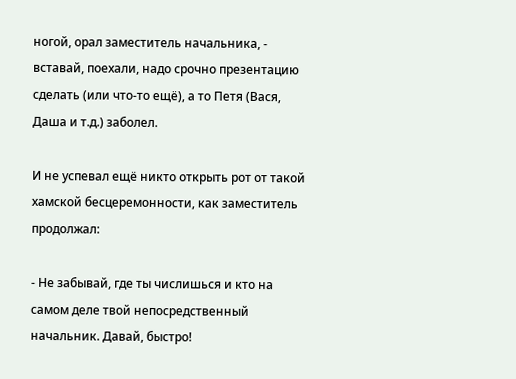ногой, орал заместитель начальника, - вставай, поехали, надо срочно презентацию сделать (или что-то ещё), а то Петя (Вася, Даша и т.д.) заболел.

И не успевал ещё никто открыть рот от такой хамской бесцеремонности, как заместитель продолжал:

- Не забывай, где ты числишься и кто на самом деле твой непосредственный начальник. Давай, быстро!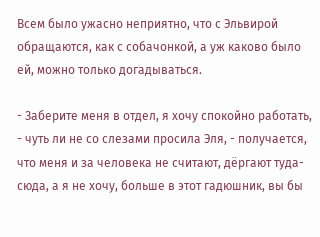Всем было ужасно неприятно, что с Эльвирой обращаются, как с собачонкой, а уж каково было ей, можно только догадываться.

- Заберите меня в отдел, я хочу спокойно работать, - чуть ли не со слезами просила Эля, - получается, что меня и за человека не считают, дёргают туда-сюда, а я не хочу, больше в этот гадюшник, вы бы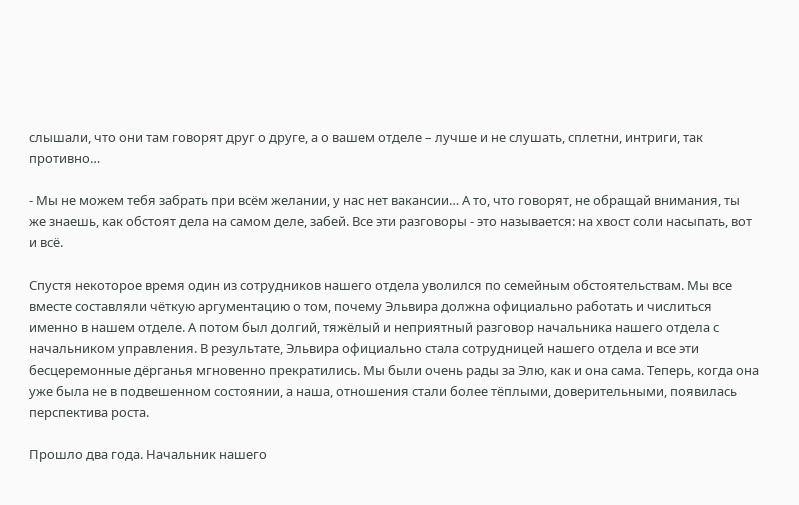слышали, что они там говорят друг о друге, а о вашем отделе – лучше и не слушать, сплетни, интриги, так противно…

- Мы не можем тебя забрать при всём желании, у нас нет вакансии… А то, что говорят, не обращай внимания, ты же знаешь, как обстоят дела на самом деле, забей. Все эти разговоры - это называется: на хвост соли насыпать, вот и всё.

Спустя некоторое время один из сотрудников нашего отдела уволился по семейным обстоятельствам. Мы все вместе составляли чёткую аргументацию о том, почему Эльвира должна официально работать и числиться именно в нашем отделе. А потом был долгий, тяжёлый и неприятный разговор начальника нашего отдела с начальником управления. В результате, Эльвира официально стала сотрудницей нашего отдела и все эти бесцеремонные дёрганья мгновенно прекратились. Мы были очень рады за Элю, как и она сама. Теперь, когда она уже была не в подвешенном состоянии, а наша, отношения стали более тёплыми, доверительными, появилась перспектива роста.

Прошло два года. Начальник нашего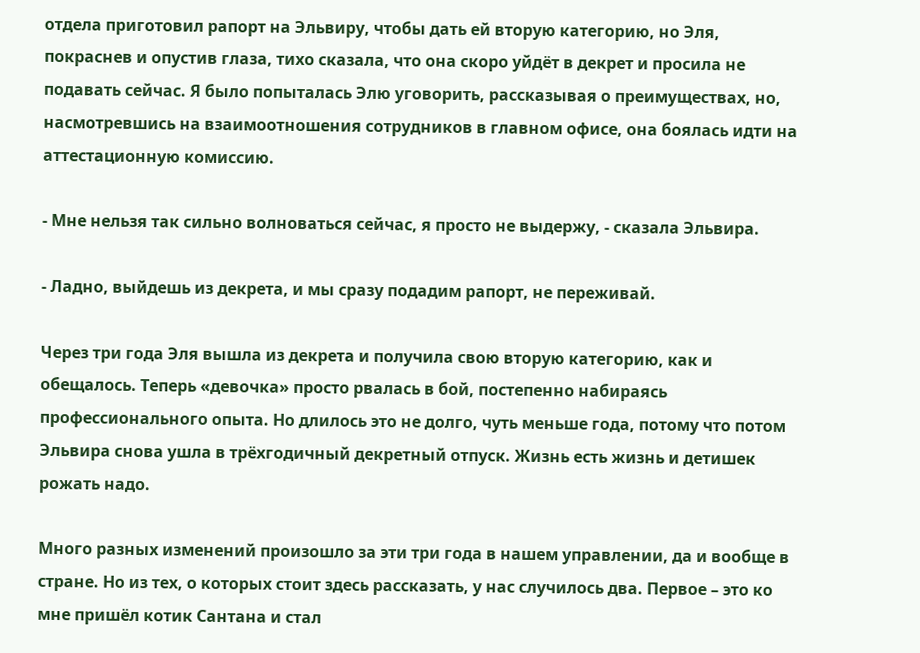отдела приготовил рапорт на Эльвиру, чтобы дать ей вторую категорию, но Эля, покраснев и опустив глаза, тихо сказала, что она скоро уйдёт в декрет и просила не подавать сейчас. Я было попыталась Элю уговорить, рассказывая о преимуществах, но, насмотревшись на взаимоотношения сотрудников в главном офисе, она боялась идти на аттестационную комиссию.

- Мне нельзя так сильно волноваться сейчас, я просто не выдержу, - сказала Эльвира.

- Ладно, выйдешь из декрета, и мы сразу подадим рапорт, не переживай.

Через три года Эля вышла из декрета и получила свою вторую категорию, как и обещалось. Теперь «девочка» просто рвалась в бой, постепенно набираясь профессионального опыта. Но длилось это не долго, чуть меньше года, потому что потом Эльвира снова ушла в трёхгодичный декретный отпуск. Жизнь есть жизнь и детишек рожать надо.

Много разных изменений произошло за эти три года в нашем управлении, да и вообще в стране. Но из тех, о которых стоит здесь рассказать, у нас случилось два. Первое – это ко мне пришёл котик Сантана и стал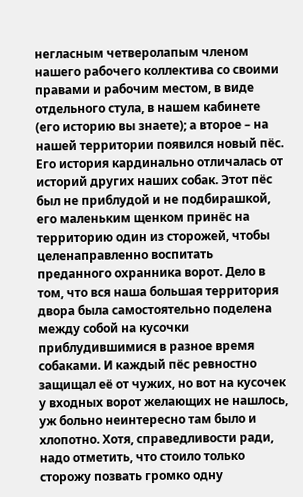негласным четверолапым членом нашего рабочего коллектива со своими правами и рабочим местом, в виде отдельного стула, в нашем кабинете (его историю вы знаете); а второе – на нашей территории появился новый пёс. Его история кардинально отличалась от историй других наших собак. Этот пёс был не приблудой и не подбирашкой, его маленьким щенком принёс на территорию один из сторожей, чтобы целенаправленно воспитать преданного охранника ворот. Дело в том, что вся наша большая территория двора была самостоятельно поделена между собой на кусочки приблудившимися в разное время собаками. И каждый пёс ревностно защищал её от чужих, но вот на кусочек у входных ворот желающих не нашлось, уж больно неинтересно там было и хлопотно. Хотя, справедливости ради, надо отметить, что стоило только сторожу позвать громко одну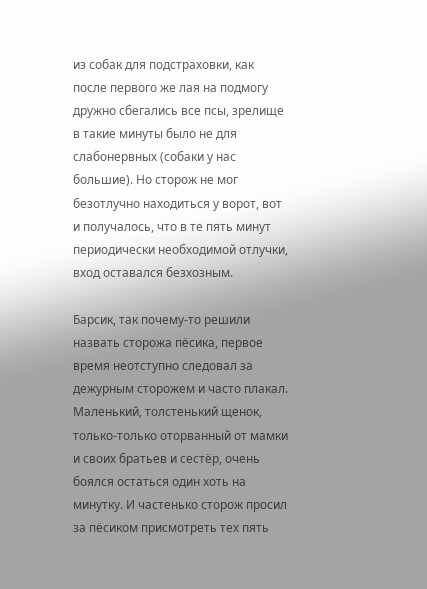из собак для подстраховки, как после первого же лая на подмогу дружно сбегались все псы, зрелище в такие минуты было не для слабонервных (собаки у нас большие). Но сторож не мог безотлучно находиться у ворот, вот и получалось, что в те пять минут периодически необходимой отлучки, вход оставался безхозным.

Барсик, так почему-то решили назвать сторожа пёсика, первое время неотступно следовал за дежурным сторожем и часто плакал. Маленький, толстенький щенок, только-только оторванный от мамки и своих братьев и сестёр, очень боялся остаться один хоть на минутку. И частенько сторож просил за пёсиком присмотреть тех пять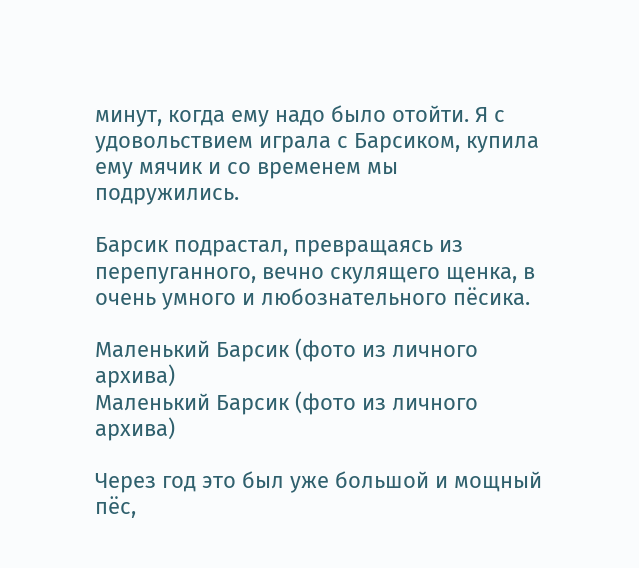минут, когда ему надо было отойти. Я с удовольствием играла с Барсиком, купила ему мячик и со временем мы подружились.

Барсик подрастал, превращаясь из перепуганного, вечно скулящего щенка, в очень умного и любознательного пёсика.

Маленький Барсик (фото из личного архива)
Маленький Барсик (фото из личного архива)

Через год это был уже большой и мощный пёс,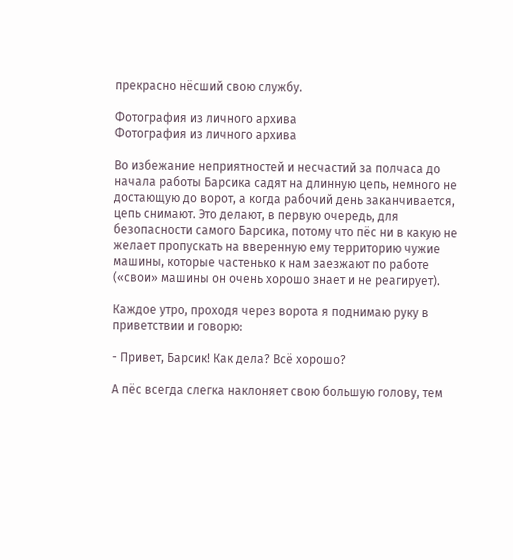прекрасно нёсший свою службу.

Фотография из личного архива
Фотография из личного архива

Во избежание неприятностей и несчастий за полчаса до начала работы Барсика садят на длинную цепь, немного не достающую до ворот, а когда рабочий день заканчивается, цепь снимают. Это делают, в первую очередь, для безопасности самого Барсика, потому что пёс ни в какую не желает пропускать на вверенную ему территорию чужие машины, которые частенько к нам заезжают по работе («свои» машины он очень хорошо знает и не реагирует).

Каждое утро, проходя через ворота я поднимаю руку в приветствии и говорю:

- Привет, Барсик! Как дела? Всё хорошо?

А пёс всегда слегка наклоняет свою большую голову, тем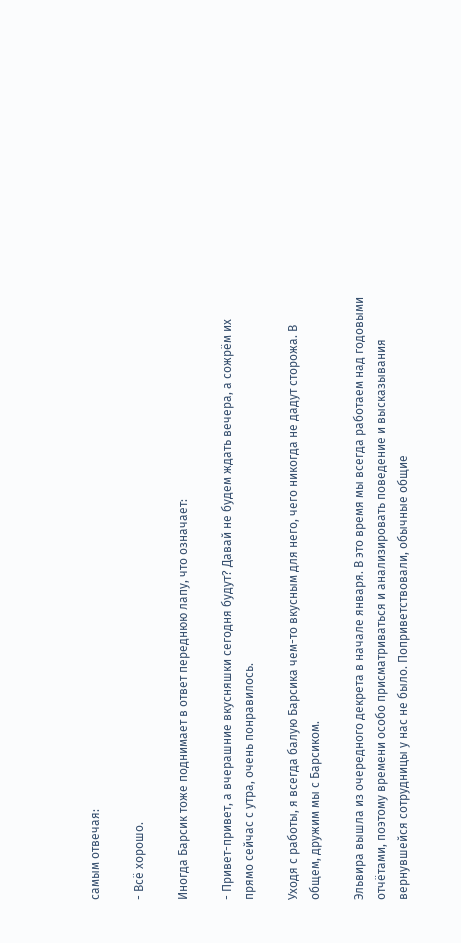самым отвечая:

- Всё хорошо.

Иногда Барсик тоже поднимает в ответ переднюю лапу, что означает:

- Привет-привет, а вчерашние вкусняшки сегодня будут? Давай не будем ждать вечера, а сожрём их прямо сейчас с утра, очень понравилось.

Уходя с работы, я всегда балую Барсика чем-то вкусным для него, чего никогда не дадут сторожа. В общем, дружим мы с Барсиком.

Эльвира вышла из очередного декрета в начале января. В это время мы всегда работаем над годовыми отчётами, поэтому времени особо присматриваться и анализировать поведение и высказывания вернувшейся сотрудницы у нас не было. Поприветствовали, обычные общие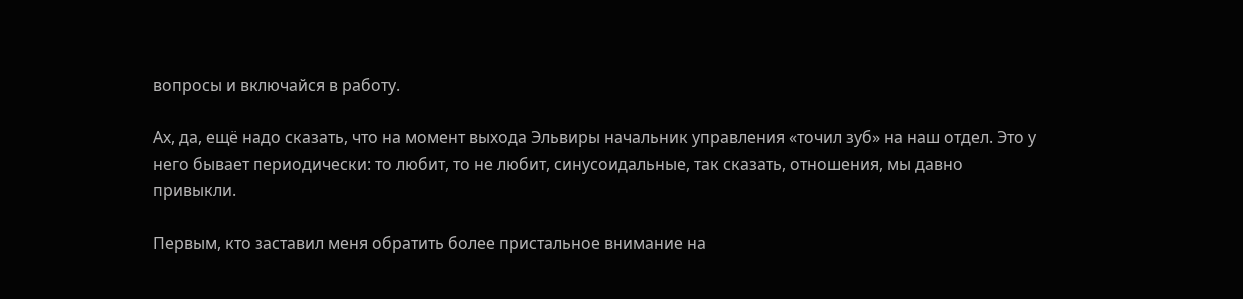вопросы и включайся в работу.

Ах, да, ещё надо сказать, что на момент выхода Эльвиры начальник управления «точил зуб» на наш отдел. Это у него бывает периодически: то любит, то не любит, синусоидальные, так сказать, отношения, мы давно привыкли.

Первым, кто заставил меня обратить более пристальное внимание на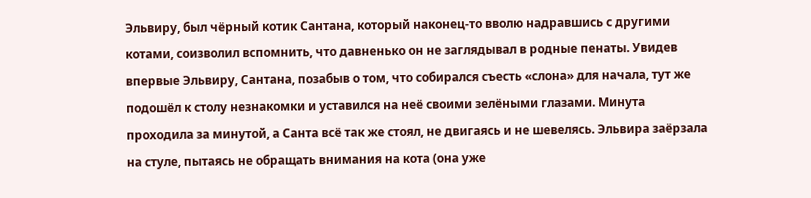Эльвиру, был чёрный котик Сантана, который наконец-то вволю надравшись с другими котами, соизволил вспомнить, что давненько он не заглядывал в родные пенаты. Увидев впервые Эльвиру, Сантана, позабыв о том, что собирался съесть «слона» для начала, тут же подошёл к столу незнакомки и уставился на неё своими зелёными глазами. Минута проходила за минутой, а Санта всё так же стоял, не двигаясь и не шевелясь. Эльвира заёрзала на стуле, пытаясь не обращать внимания на кота (она уже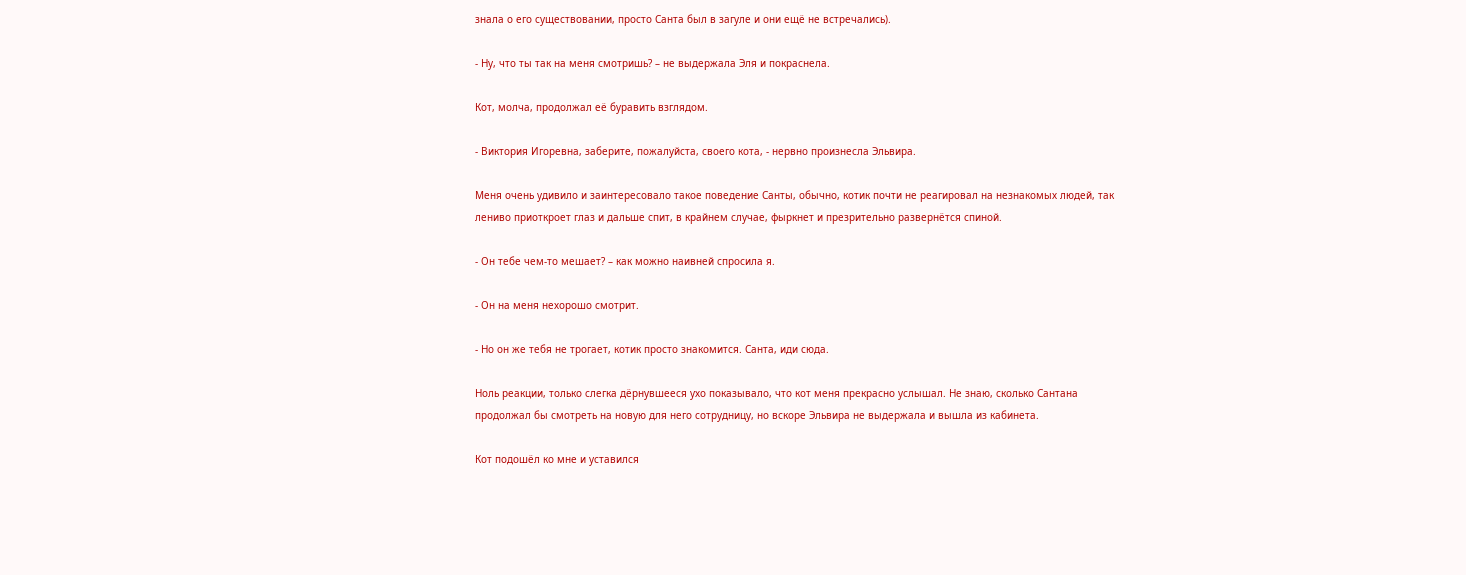знала о его существовании, просто Санта был в загуле и они ещё не встречались).

- Ну, что ты так на меня смотришь? – не выдержала Эля и покраснела.

Кот, молча, продолжал её буравить взглядом.

- Виктория Игоревна, заберите, пожалуйста, своего кота, - нервно произнесла Эльвира.

Меня очень удивило и заинтересовало такое поведение Санты, обычно, котик почти не реагировал на незнакомых людей, так лениво приоткроет глаз и дальше спит, в крайнем случае, фыркнет и презрительно развернётся спиной.

- Он тебе чем-то мешает? – как можно наивней спросила я.

- Он на меня нехорошо смотрит.

- Но он же тебя не трогает, котик просто знакомится. Санта, иди сюда.

Ноль реакции, только слегка дёрнувшееся ухо показывало, что кот меня прекрасно услышал. Не знаю, сколько Сантана продолжал бы смотреть на новую для него сотрудницу, но вскоре Эльвира не выдержала и вышла из кабинета.

Кот подошёл ко мне и уставился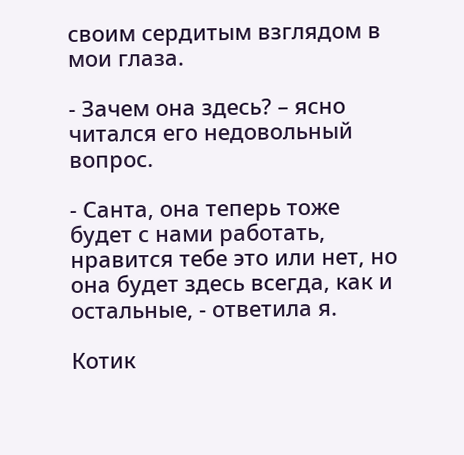своим сердитым взглядом в мои глаза.

- Зачем она здесь? – ясно читался его недовольный вопрос.

- Санта, она теперь тоже будет с нами работать, нравится тебе это или нет, но она будет здесь всегда, как и остальные, - ответила я.

Котик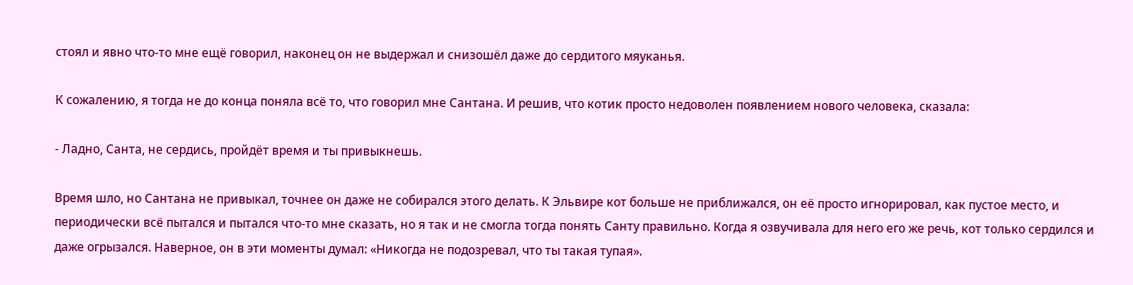стоял и явно что-то мне ещё говорил, наконец он не выдержал и снизошёл даже до сердитого мяуканья.

К сожалению, я тогда не до конца поняла всё то, что говорил мне Сантана. И решив, что котик просто недоволен появлением нового человека, сказала:

- Ладно, Санта, не сердись, пройдёт время и ты привыкнешь.

Время шло, но Сантана не привыкал, точнее он даже не собирался этого делать. К Эльвире кот больше не приближался, он её просто игнорировал, как пустое место, и периодически всё пытался и пытался что-то мне сказать, но я так и не смогла тогда понять Санту правильно. Когда я озвучивала для него его же речь, кот только сердился и даже огрызался. Наверное, он в эти моменты думал: «Никогда не подозревал, что ты такая тупая».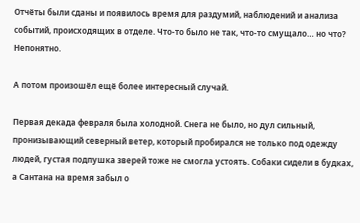Отчёты были сданы и появилось время для раздумий, наблюдений и анализа событий, происходящих в отделе. Что-то было не так, что-то смущало… но что? Непонятно.

А потом произошёл ещё более интересный случай.

Первая декада февраля была холодной. Снега не было, но дул сильный, пронизывающий северный ветер, который пробирался не только под одежду людей, густая подпушка зверей тоже не смогла устоять. Собаки сидели в будках, а Сантана на время забыл о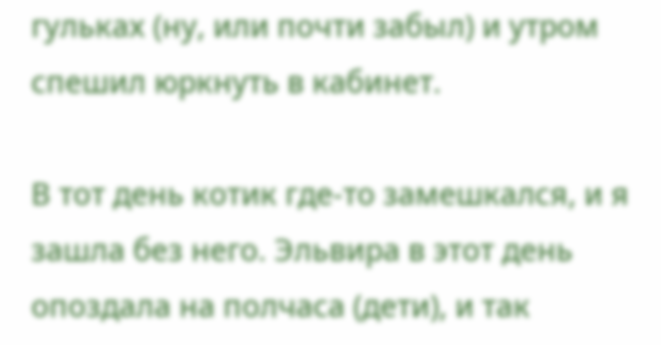гульках (ну, или почти забыл) и утром спешил юркнуть в кабинет.

В тот день котик где-то замешкался, и я зашла без него. Эльвира в этот день опоздала на полчаса (дети), и так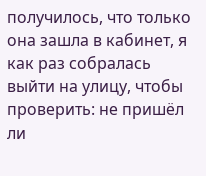получилось, что только она зашла в кабинет, я как раз собралась выйти на улицу, чтобы проверить: не пришёл ли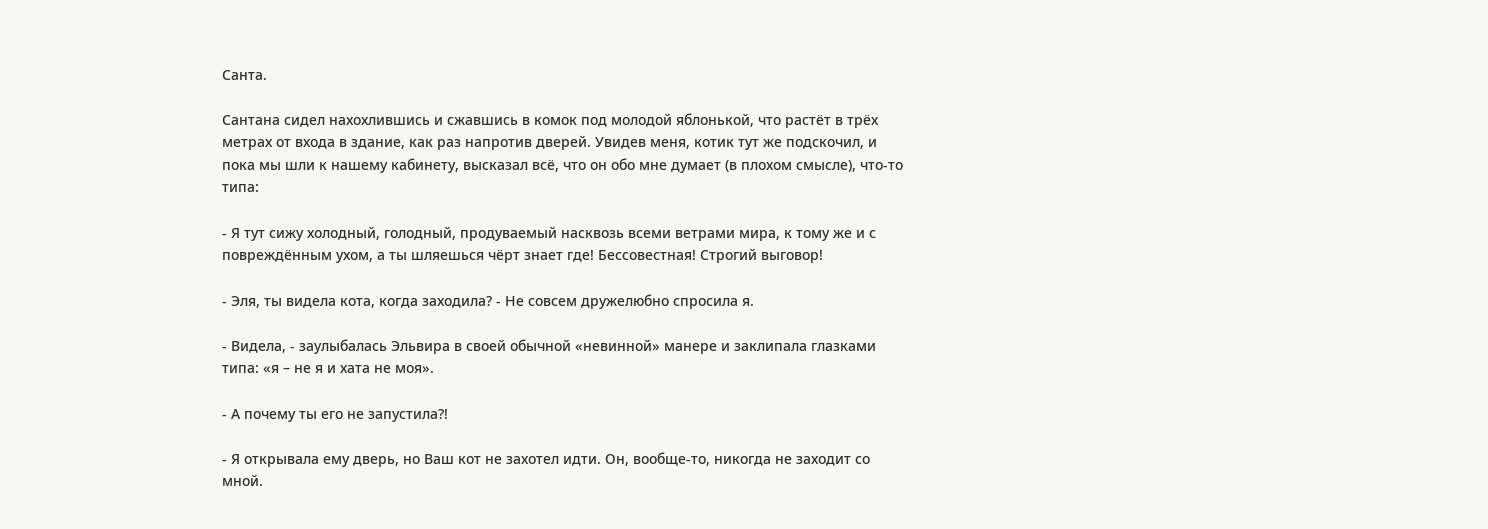Санта.

Сантана сидел нахохлившись и сжавшись в комок под молодой яблонькой, что растёт в трёх метрах от входа в здание, как раз напротив дверей. Увидев меня, котик тут же подскочил, и пока мы шли к нашему кабинету, высказал всё, что он обо мне думает (в плохом смысле), что-то типа:

- Я тут сижу холодный, голодный, продуваемый насквозь всеми ветрами мира, к тому же и с повреждённым ухом, а ты шляешься чёрт знает где! Бессовестная! Строгий выговор!

- Эля, ты видела кота, когда заходила? - Не совсем дружелюбно спросила я.

- Видела, - заулыбалась Эльвира в своей обычной «невинной» манере и заклипала глазками типа: «я – не я и хата не моя».

- А почему ты его не запустила?!

- Я открывала ему дверь, но Ваш кот не захотел идти. Он, вообще-то, никогда не заходит со мной.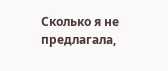Сколько я не предлагала,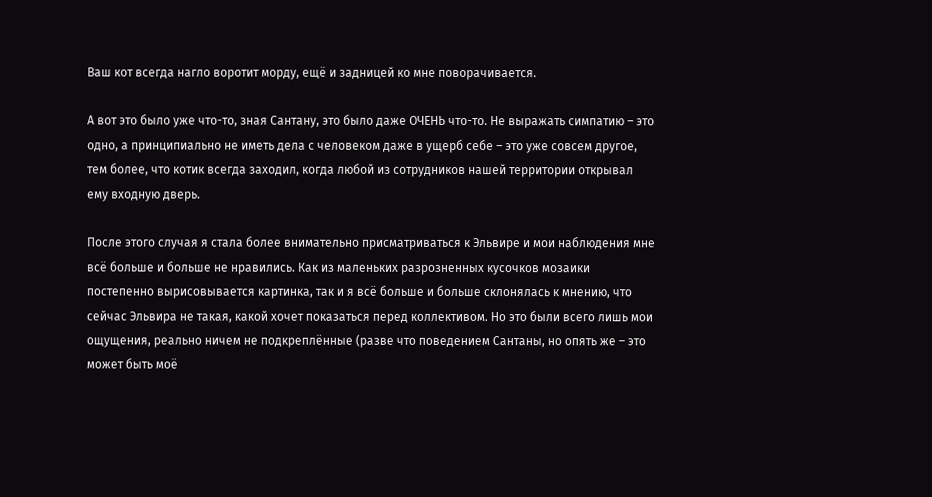Ваш кот всегда нагло воротит морду, ещё и задницей ко мне поворачивается.

А вот это было уже что-то, зная Сантану, это было даже ОЧЕНЬ что-то. Не выражать симпатию – это одно, а принципиально не иметь дела с человеком даже в ущерб себе – это уже совсем другое, тем более, что котик всегда заходил, когда любой из сотрудников нашей территории открывал ему входную дверь.

После этого случая я стала более внимательно присматриваться к Эльвире и мои наблюдения мне всё больше и больше не нравились. Как из маленьких разрозненных кусочков мозаики постепенно вырисовывается картинка, так и я всё больше и больше склонялась к мнению, что сейчас Эльвира не такая, какой хочет показаться перед коллективом. Но это были всего лишь мои ощущения, реально ничем не подкреплённые (разве что поведением Сантаны, но опять же – это может быть моё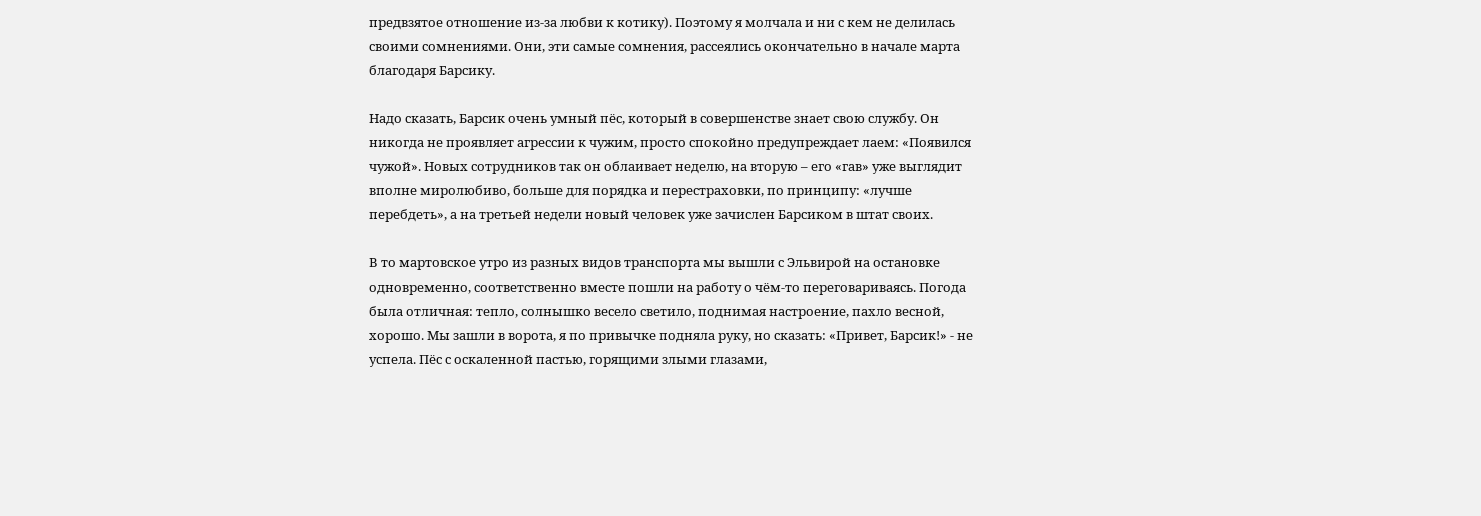предвзятое отношение из-за любви к котику). Поэтому я молчала и ни с кем не делилась своими сомнениями. Они, эти самые сомнения, рассеялись окончательно в начале марта благодаря Барсику.

Надо сказать, Барсик очень умный пёс, который в совершенстве знает свою службу. Он никогда не проявляет агрессии к чужим, просто спокойно предупреждает лаем: «Появился чужой». Новых сотрудников так он облаивает неделю, на вторую – его «гав» уже выглядит вполне миролюбиво, больше для порядка и перестраховки, по принципу: «лучше перебдеть», а на третьей недели новый человек уже зачислен Барсиком в штат своих.

В то мартовское утро из разных видов транспорта мы вышли с Эльвирой на остановке одновременно, соответственно вместе пошли на работу о чём-то переговариваясь. Погода была отличная: тепло, солнышко весело светило, поднимая настроение, пахло весной, хорошо. Мы зашли в ворота, я по привычке подняла руку, но сказать: «Привет, Барсик!» - не успела. Пёс с оскаленной пастью, горящими злыми глазами,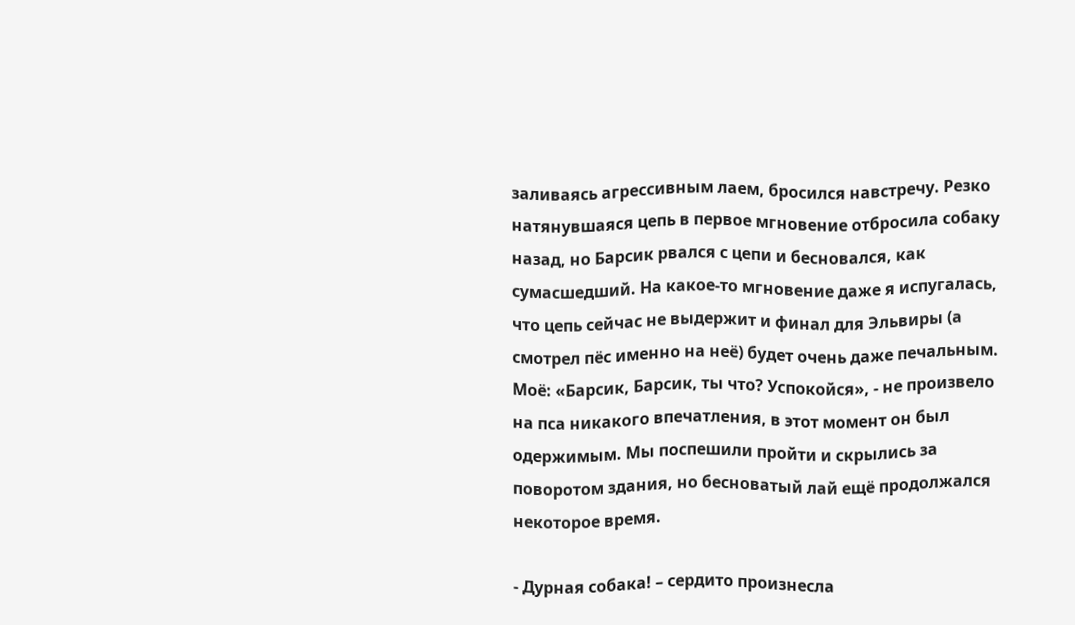заливаясь агрессивным лаем, бросился навстречу. Резко натянувшаяся цепь в первое мгновение отбросила собаку назад, но Барсик рвался с цепи и бесновался, как сумасшедший. На какое-то мгновение даже я испугалась, что цепь сейчас не выдержит и финал для Эльвиры (а смотрел пёс именно на неё) будет очень даже печальным. Моё: «Барсик, Барсик, ты что? Успокойся», - не произвело на пса никакого впечатления, в этот момент он был одержимым. Мы поспешили пройти и скрылись за поворотом здания, но бесноватый лай ещё продолжался некоторое время.

- Дурная собака! – сердито произнесла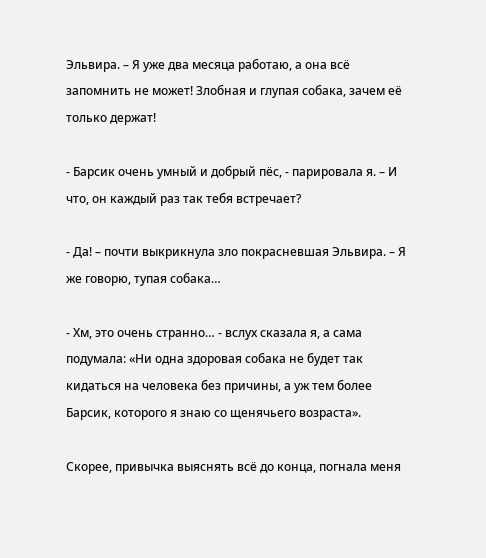Эльвира. – Я уже два месяца работаю, а она всё запомнить не может! Злобная и глупая собака, зачем её только держат!

- Барсик очень умный и добрый пёс, - парировала я. – И что, он каждый раз так тебя встречает?

- Да! – почти выкрикнула зло покрасневшая Эльвира. – Я же говорю, тупая собака…

- Хм, это очень странно… - вслух сказала я, а сама подумала: «Ни одна здоровая собака не будет так кидаться на человека без причины, а уж тем более Барсик, которого я знаю со щенячьего возраста».

Скорее, привычка выяснять всё до конца, погнала меня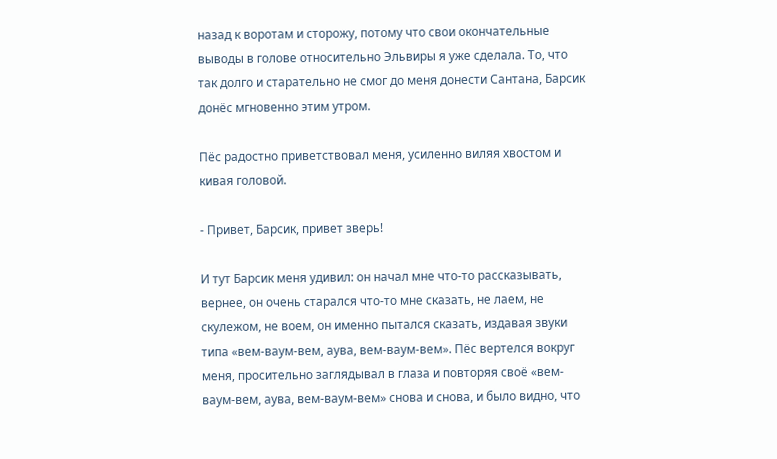назад к воротам и сторожу, потому что свои окончательные выводы в голове относительно Эльвиры я уже сделала. То, что так долго и старательно не смог до меня донести Сантана, Барсик донёс мгновенно этим утром.

Пёс радостно приветствовал меня, усиленно виляя хвостом и кивая головой.

- Привет, Барсик, привет зверь!

И тут Барсик меня удивил: он начал мне что-то рассказывать, вернее, он очень старался что-то мне сказать, не лаем, не скулежом, не воем, он именно пытался сказать, издавая звуки типа «вем-ваум-вем, аува, вем-ваум-вем». Пёс вертелся вокруг меня, просительно заглядывал в глаза и повторяя своё «вем-ваум-вем, аува, вем-ваум-вем» снова и снова, и было видно, что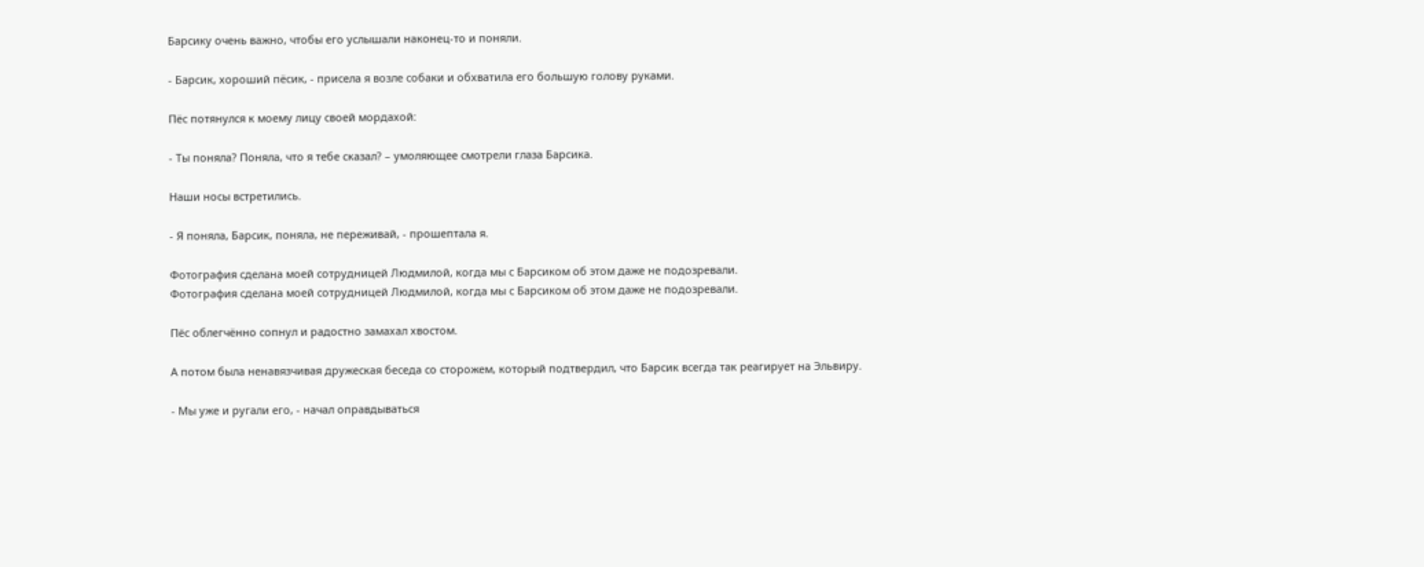Барсику очень важно, чтобы его услышали наконец-то и поняли.

- Барсик, хороший пёсик, - присела я возле собаки и обхватила его большую голову руками.

Пёс потянулся к моему лицу своей мордахой:

- Ты поняла? Поняла, что я тебе сказал? – умоляющее смотрели глаза Барсика.

Наши носы встретились.

- Я поняла, Барсик, поняла, не переживай, - прошептала я.

Фотография сделана моей сотрудницей Людмилой, когда мы с Барсиком об этом даже не подозревали.
Фотография сделана моей сотрудницей Людмилой, когда мы с Барсиком об этом даже не подозревали.

Пёс облегчённо сопнул и радостно замахал хвостом.

А потом была ненавязчивая дружеская беседа со сторожем, который подтвердил, что Барсик всегда так реагирует на Эльвиру.

- Мы уже и ругали его, - начал оправдываться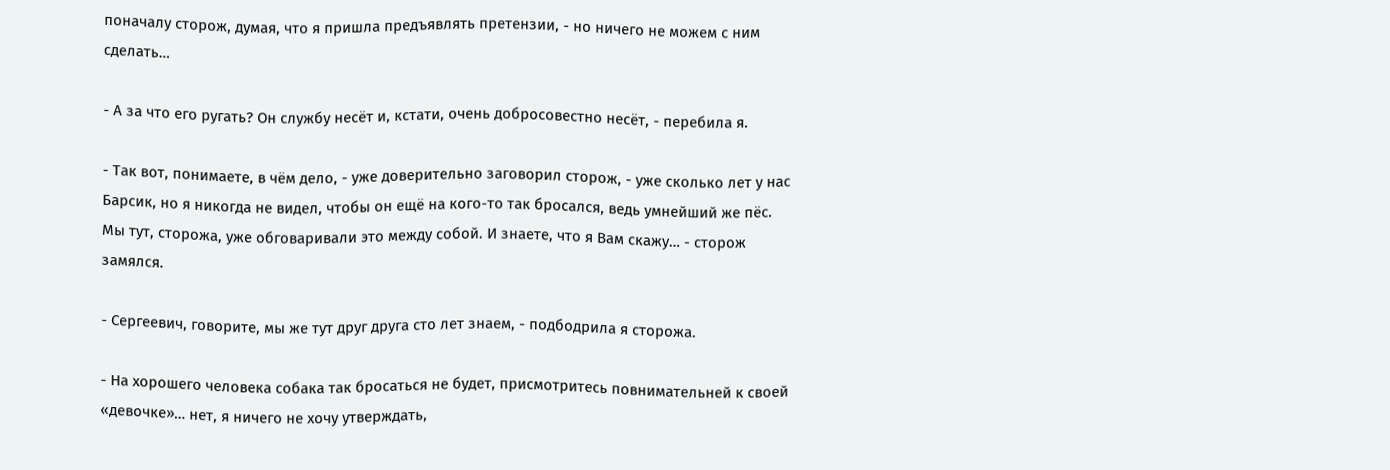поначалу сторож, думая, что я пришла предъявлять претензии, - но ничего не можем с ним сделать…

- А за что его ругать? Он службу несёт и, кстати, очень добросовестно несёт, - перебила я.

- Так вот, понимаете, в чём дело, - уже доверительно заговорил сторож, - уже сколько лет у нас Барсик, но я никогда не видел, чтобы он ещё на кого-то так бросался, ведь умнейший же пёс. Мы тут, сторожа, уже обговаривали это между собой. И знаете, что я Вам скажу… - сторож замялся.

- Сергеевич, говорите, мы же тут друг друга сто лет знаем, - подбодрила я сторожа.

- На хорошего человека собака так бросаться не будет, присмотритесь повнимательней к своей «девочке»… нет, я ничего не хочу утверждать,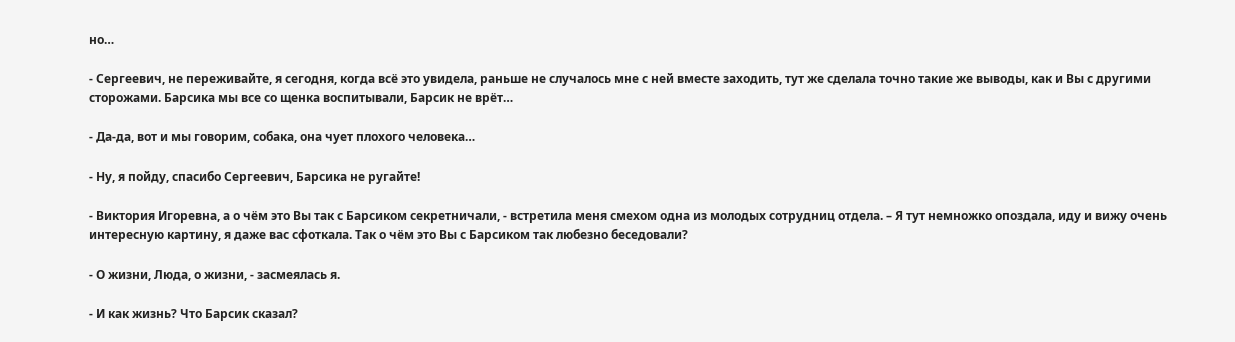но…

- Сергеевич, не переживайте, я сегодня, когда всё это увидела, раньше не случалось мне с ней вместе заходить, тут же сделала точно такие же выводы, как и Вы с другими сторожами. Барсика мы все со щенка воспитывали, Барсик не врёт…

- Да-да, вот и мы говорим, собака, она чует плохого человека…

- Ну, я пойду, спасибо Сергеевич, Барсика не ругайте!

- Виктория Игоревна, а о чём это Вы так с Барсиком секретничали, - встретила меня смехом одна из молодых сотрудниц отдела. – Я тут немножко опоздала, иду и вижу очень интересную картину, я даже вас сфоткала. Так о чём это Вы с Барсиком так любезно беседовали?

- О жизни, Люда, о жизни, - засмеялась я.

- И как жизнь? Что Барсик сказал?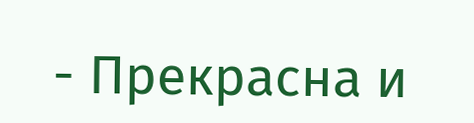- Прекрасна и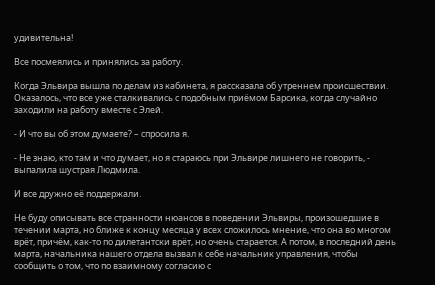удивительна!

Все посмеялись и принялись за работу.

Когда Эльвира вышла по делам из кабинета, я рассказала об утреннем происшествии. Оказалось, что все уже сталкивались с подобным приёмом Барсика, когда случайно заходили на работу вместе с Элей.

- И что вы об этом думаете? – спросила я.

- Не знаю, кто там и что думает, но я стараюсь при Эльвире лишнего не говорить, - выпалила шустрая Людмила.

И все дружно её поддержали.

Не буду описывать все странности нюансов в поведении Эльвиры, произошедшие в течении марта, но ближе к концу месяца у всех сложилось мнение, что она во многом врёт, причём, как-то по дилетантски врёт, но очень старается. А потом, в последний день марта, начальника нашего отдела вызвал к себе начальник управления, чтобы сообщить о том, что по взаимному согласию с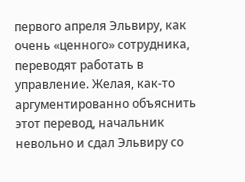первого апреля Эльвиру, как очень «ценного» сотрудника, переводят работать в управление. Желая, как-то аргументированно объяснить этот перевод, начальник невольно и сдал Эльвиру со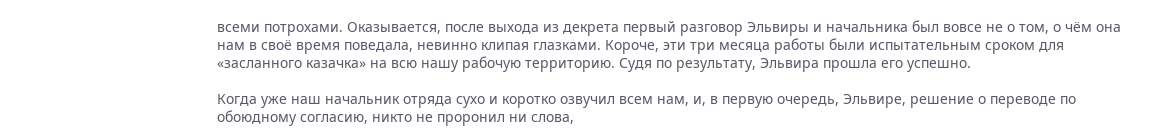всеми потрохами. Оказывается, после выхода из декрета первый разговор Эльвиры и начальника был вовсе не о том, о чём она нам в своё время поведала, невинно клипая глазками. Короче, эти три месяца работы были испытательным сроком для «засланного казачка» на всю нашу рабочую территорию. Судя по результату, Эльвира прошла его успешно.

Когда уже наш начальник отряда сухо и коротко озвучил всем нам, и, в первую очередь, Эльвире, решение о переводе по обоюдному согласию, никто не проронил ни слова,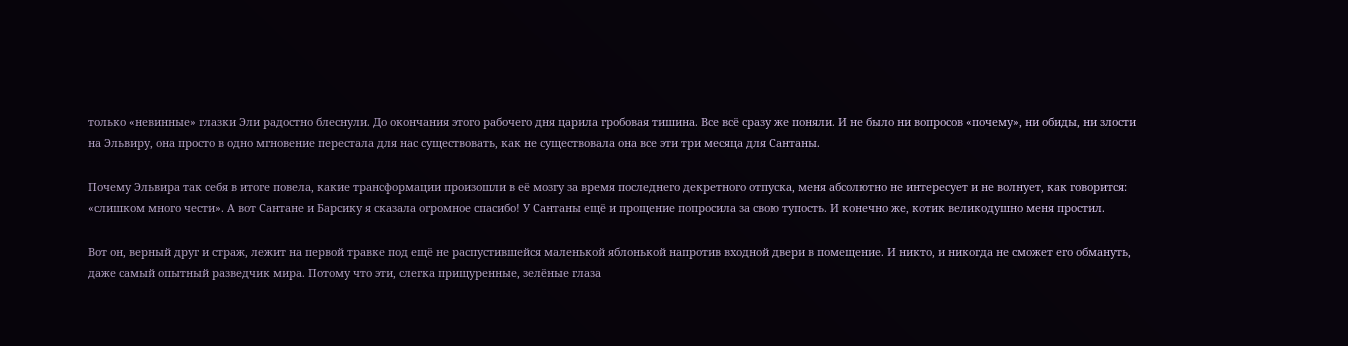только «невинные» глазки Эли радостно блеснули. До окончания этого рабочего дня царила гробовая тишина. Все всё сразу же поняли. И не было ни вопросов «почему», ни обиды, ни злости на Эльвиру, она просто в одно мгновение перестала для нас существовать, как не существовала она все эти три месяца для Сантаны.

Почему Эльвира так себя в итоге повела, какие трансформации произошли в её мозгу за время последнего декретного отпуска, меня абсолютно не интересует и не волнует, как говорится: «слишком много чести». А вот Сантане и Барсику я сказала огромное спасибо! У Сантаны ещё и прощение попросила за свою тупость. И конечно же, котик великодушно меня простил.

Вот он, верный друг и страж, лежит на первой травке под ещё не распустившейся маленькой яблонькой напротив входной двери в помещение. И никто, и никогда не сможет его обмануть, даже самый опытный разведчик мира. Потому что эти, слегка прищуренные, зелёные глаза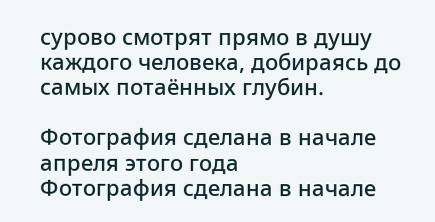сурово смотрят прямо в душу каждого человека, добираясь до самых потаённых глубин.

Фотография сделана в начале апреля этого года
Фотография сделана в начале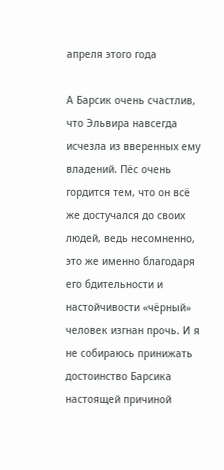апреля этого года

А Барсик очень счастлив, что Эльвира навсегда исчезла из вверенных ему владений. Пёс очень гордится тем, что он всё же достучался до своих людей, ведь несомненно, это же именно благодаря его бдительности и настойчивости «чёрный» человек изгнан прочь. И я не собираюсь принижать достоинство Барсика настоящей причиной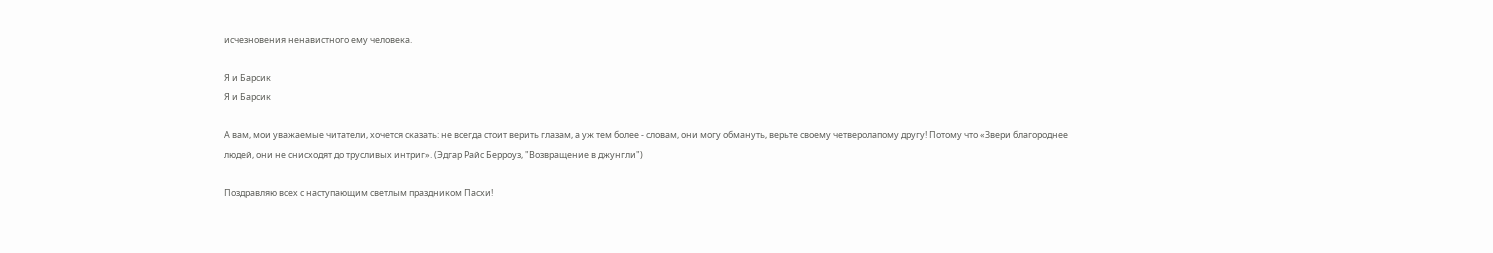исчезновения ненавистного ему человека.

Я и Барсик
Я и Барсик

А вам, мои уважаемые читатели, хочется сказать: не всегда стоит верить глазам, а уж тем более - словам, они могу обмануть, верьте своему четверолапому другу! Потому что «Звери благороднее людей, они не снисходят до трусливых интриг». (Эдгар Райс Берроуз, "Возвращение в джунгли")

Поздравляю всех с наступающим светлым праздником Пасхи!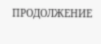ПРОДОЛЖЕНИЕ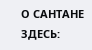О САНТАНЕ ЗДЕСЬ: